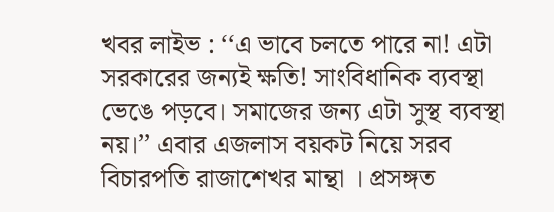খবর লাইভ : ‘‘এ ভাবে চলতে পারে না! এটা সরকারের জন্যই ক্ষতি! সাংবিধানিক ব্যবস্থা ভেঙে পড়বে। সমাজের জন্য এটা সুস্থ ব্যবস্থা নয়।’’ এবার এজলাস বয়কট নিয়ে সরব বিচারপতি রাজাশেখর মান্থা । প্রসঙ্গত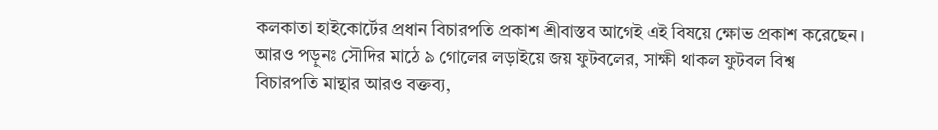কলকাতা হাইকোর্টের প্রধান বিচারপতি প্রকাশ শ্রীবাস্তব আগেই এই বিষয়ে ক্ষোভ প্রকাশ করেছেন।
আরও পড়ুনঃ সৌদির মাঠে ৯ গোলের লড়াইয়ে জয় ফুটবলের, সাক্ষী থাকল ফুটবল বিশ্ব
বিচারপতি মান্থার আরও বক্তব্য,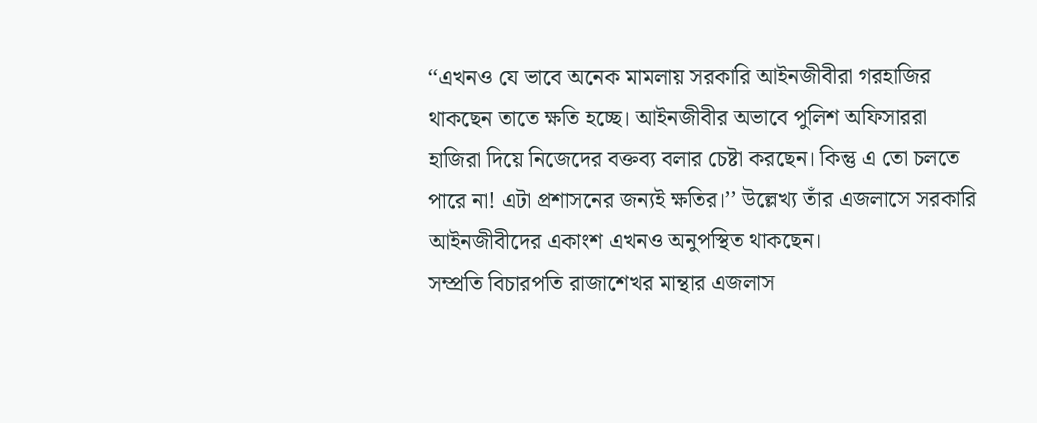‘‘এখনও যে ভাবে অনেক মামলায় সরকারি আইনজীবীরা গরহাজির থাকছেন তাতে ক্ষতি হচ্ছে। আইনজীবীর অভাবে পুলিশ অফিসাররা হাজিরা দিয়ে নিজেদের বক্তব্য বলার চেষ্টা করছেন। কিন্তু এ তো চলতে পারে না! এটা প্রশাসনের জন্যই ক্ষতির।’’ উল্লেখ্য তাঁর এজলাসে সরকারি আইনজীবীদের একাংশ এখনও অনুপস্থিত থাকছেন।
সম্প্রতি বিচারপতি রাজাশেখর মান্থার এজলাস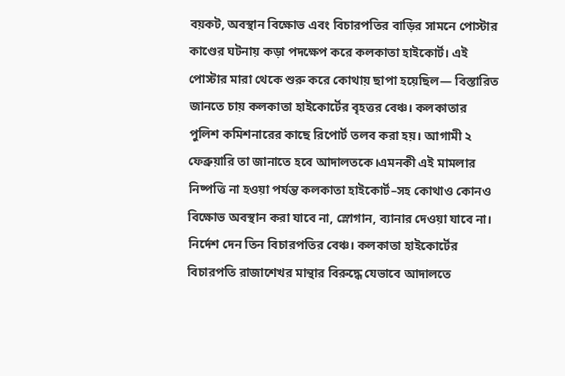বয়কট, অবস্থান বিক্ষোভ এবং বিচারপতির বাড়ির সামনে পোস্টার কাণ্ডের ঘটনায় কড়া পদক্ষেপ করে কলকাতা হাইকোর্ট। এই পোস্টার মারা থেকে শুরু করে কোথায় ছাপা হয়েছিল— বিস্তারিত জানতে চায় কলকাতা হাইকোর্টের বৃহত্তর বেঞ্চ। কলকাতার পুলিশ কমিশনারের কাছে রিপোর্ট তলব করা হয়। আগামী ২ ফেব্রুয়ারি তা জানাতে হবে আদালতকে।এমনকী এই মামলার নিষ্পত্তি না হওয়া পর্যন্ত কলকাতা হাইকোর্ট–সহ কোথাও কোনও বিক্ষোভ অবস্থান করা যাবে না, স্লোগান, ব্যানার দেওয়া যাবে না। নির্দেশ দেন তিন বিচারপতির বেঞ্চ। কলকাতা হাইকোর্টের বিচারপতি রাজাশেখর মান্থার বিরুদ্ধে যেভাবে আদালতে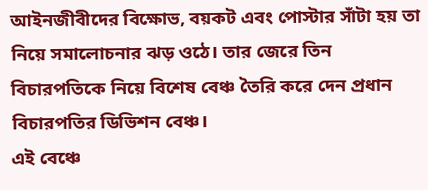আইনজীবীদের বিক্ষোভ, বয়কট এবং পোস্টার সাঁটা হয় তা নিয়ে সমালোচনার ঝড় ওঠে। তার জেরে তিন বিচারপতিকে নিয়ে বিশেষ বেঞ্চ তৈরি করে দেন প্রধান বিচারপতির ডিভিশন বেঞ্চ।
এই বেঞ্চে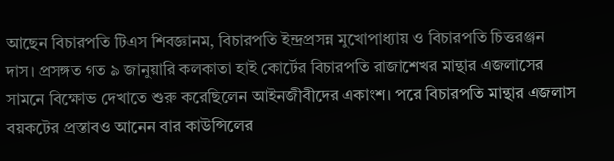আছেন বিচারপতি টিএস শিবজ্ঞানম, বিচারপতি ইন্দ্রপ্রসন্ন মুখোপাধ্যায় ও বিচারপতি চিত্তরঞ্জন দাস। প্রসঙ্গত গত ৯ জানুয়ারি কলকাতা হাই কোর্টের বিচারপতি রাজাশেখর মান্থার এজলাসের সামনে বিক্ষোভ দেখাতে শুরু করেছিলেন আইনজীবীদের একাংশ। পরে বিচারপতি মান্থার এজলাস বয়কটের প্রস্তাবও আনেন বার কাউন্সিলের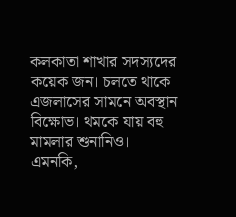কলকাতা শাখার সদস্যদের কয়েক জন। চলতে থাকে এজলাসের সামনে অবস্থান বিক্ষোভ। থমকে যায় বহু মামলার শুনানিও। এমনকি,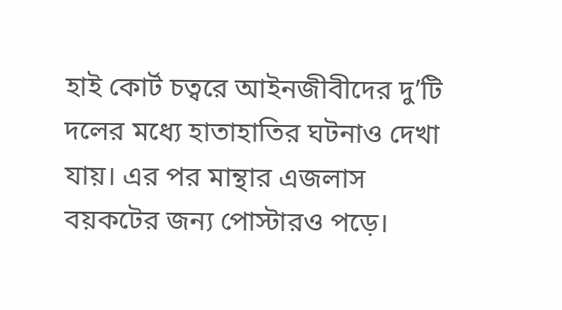হাই কোর্ট চত্বরে আইনজীবীদের দু’টি দলের মধ্যে হাতাহাতির ঘটনাও দেখা যায়। এর পর মান্থার এজলাস বয়কটের জন্য পোস্টারও পড়ে।